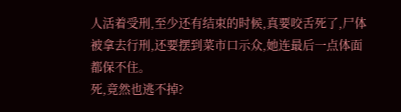人活着受刑,至少还有结束的时候,真要咬舌死了,尸体被拿去行刑,还要摆到菜市口示众,她连最后一点体面都保不住。
死,竟然也逃不掉?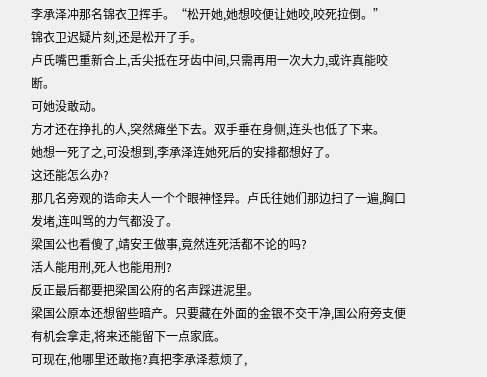李承泽冲那名锦衣卫挥手。“松开她,她想咬便让她咬,咬死拉倒。”
锦衣卫迟疑片刻,还是松开了手。
卢氏嘴巴重新合上,舌尖抵在牙齿中间,只需再用一次大力,或许真能咬断。
可她没敢动。
方才还在挣扎的人,突然瘫坐下去。双手垂在身侧,连头也低了下来。
她想一死了之,可没想到,李承泽连她死后的安排都想好了。
这还能怎么办?
那几名旁观的诰命夫人一个个眼神怪异。卢氏往她们那边扫了一遍,胸口发堵,连叫骂的力气都没了。
梁国公也看傻了,靖安王做事,竟然连死活都不论的吗?
活人能用刑,死人也能用刑?
反正最后都要把梁国公府的名声踩进泥里。
梁国公原本还想留些暗产。只要藏在外面的金银不交干净,国公府旁支便有机会拿走,将来还能留下一点家底。
可现在,他哪里还敢拖?真把李承泽惹烦了,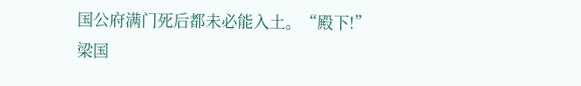国公府满门死后都未必能入土。“殿下!”
梁国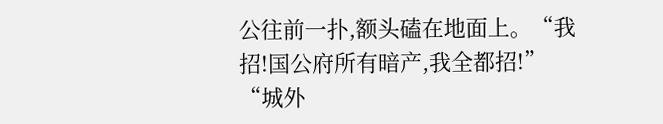公往前一扑,额头磕在地面上。“我招!国公府所有暗产,我全都招!”
“城外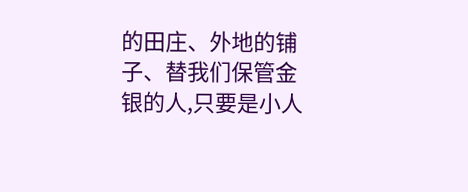的田庄、外地的铺子、替我们保管金银的人,只要是小人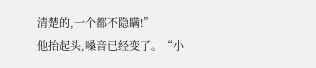清楚的,一个都不隐瞒!”
他抬起头,嗓音已经变了。“小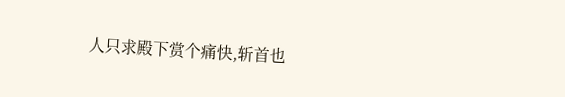人只求殿下赏个痛快,斩首也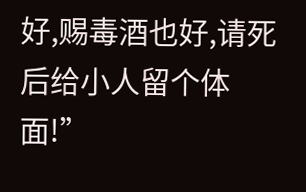好,赐毒酒也好,请死后给小人留个体面!”